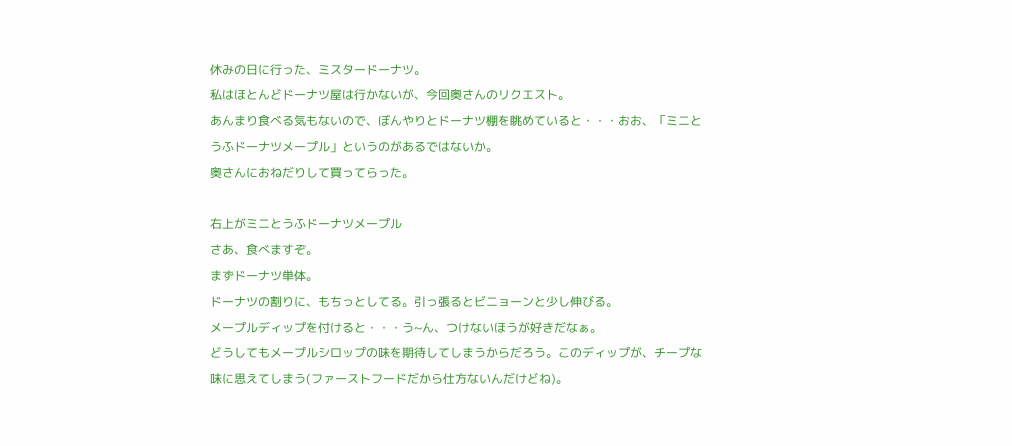休みの日に行った、ミスタードーナツ。
私はほとんどドーナツ屋は行かないが、今回奥さんのリクエスト。
あんまり食べる気もないので、ぼんやりとドーナツ棚を眺めていると・・・おお、「ミニとうふドーナツメープル」というのがあるではないか。
奥さんにおねだりして買ってらった。

右上がミニとうふドーナツメープル
さあ、食べますぞ。
まずドーナツ単体。
ドーナツの割りに、もちっとしてる。引っ張るとビニョーンと少し伸びる。
メープルディップを付けると・・・う~ん、つけないほうが好きだなぁ。
どうしてもメープルシロップの味を期待してしまうからだろう。このディップが、チープな味に思えてしまう(ファーストフードだから仕方ないんだけどね)。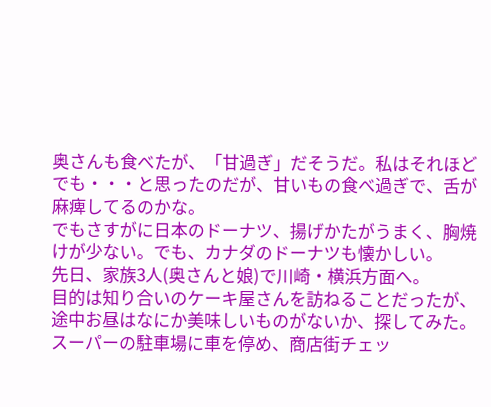奥さんも食べたが、「甘過ぎ」だそうだ。私はそれほどでも・・・と思ったのだが、甘いもの食べ過ぎで、舌が麻痺してるのかな。
でもさすがに日本のドーナツ、揚げかたがうまく、胸焼けが少ない。でも、カナダのドーナツも懐かしい。
先日、家族3人(奥さんと娘)で川崎・横浜方面へ。
目的は知り合いのケーキ屋さんを訪ねることだったが、途中お昼はなにか美味しいものがないか、探してみた。
スーパーの駐車場に車を停め、商店街チェッ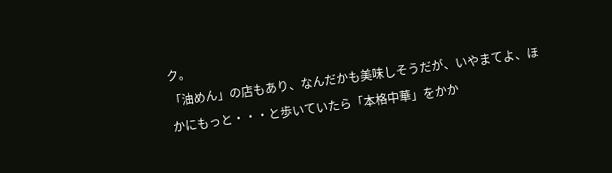ク。
「油めん」の店もあり、なんだかも美味しそうだが、いやまてよ、ほかにもっと・・・と歩いていたら「本格中華」をかか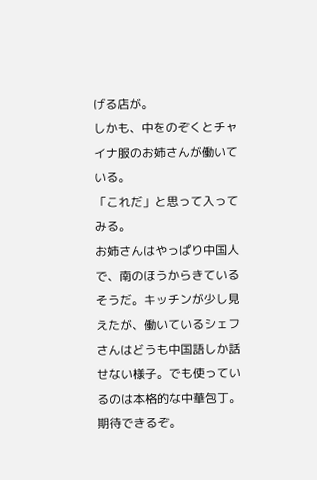げる店が。
しかも、中をのぞくとチャイナ服のお姉さんが働いている。
「これだ」と思って入ってみる。
お姉さんはやっぱり中国人で、南のほうからきているそうだ。キッチンが少し見えたが、働いているシェフさんはどうも中国語しか話せない様子。でも使っているのは本格的な中華包丁。期待できるぞ。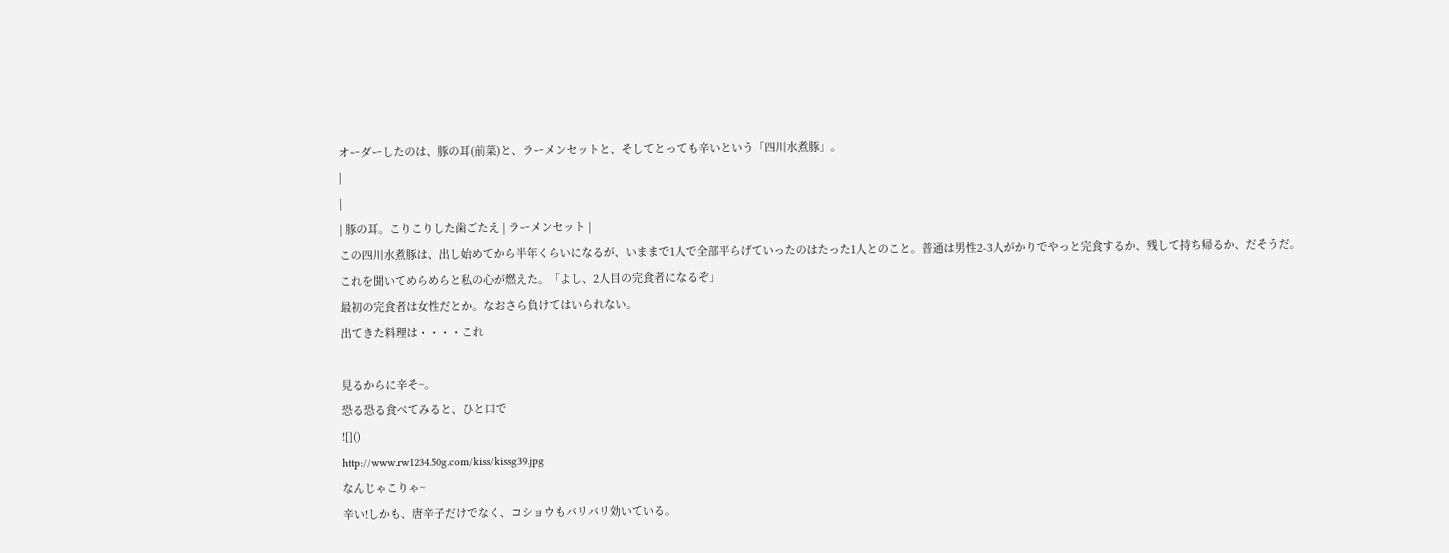オーダーしたのは、豚の耳(前菜)と、ラーメンセットと、そしてとっても辛いという「四川水煮豚」。
|
|
| 豚の耳。こりこりした歯ごたえ | ラーメンセット |
この四川水煮豚は、出し始めてから半年くらいになるが、いままで1人で全部平らげていったのはたった1人とのこと。普通は男性2-3人がかりでやっと完食するか、残して持ち帰るか、だそうだ。
これを聞いてめらめらと私の心が燃えた。「よし、2人目の完食者になるぞ」
最初の完食者は女性だとか。なおさら負けてはいられない。
出てきた料理は・・・・これ

見るからに辛そ~。
恐る恐る食べてみると、ひと口で
![]()
http://www.rw1234.50g.com/kiss/kissg39.jpg
なんじゃこりゃ~
辛い!しかも、唐辛子だけでなく、コショウもバリバリ効いている。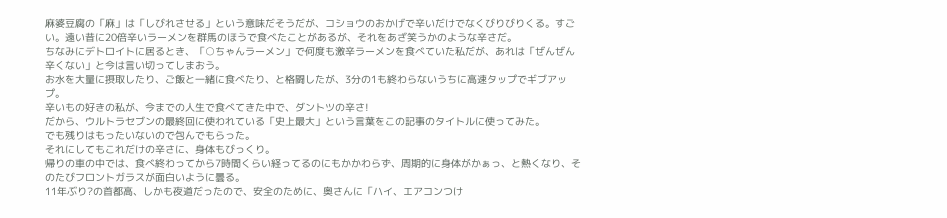麻婆豆腐の「麻」は「しびれさせる」という意味だそうだが、コショウのおかげで辛いだけでなくびりびりくる。すごい。遠い昔に20倍辛いラーメンを群馬のほうで食べたことがあるが、それをあざ笑うかのような辛さだ。
ちなみにデトロイトに居るとき、「○ちゃんラーメン」で何度も激辛ラーメンを食べていた私だが、あれは「ぜんぜん辛くない」と今は言い切ってしまおう。
お水を大量に摂取したり、ご飯と一緒に食べたり、と格闘したが、3分の1も終わらないうちに高速タップでギブアップ。
辛いもの好きの私が、今までの人生で食べてきた中で、ダントツの辛さ!
だから、ウルトラセブンの最終回に使われている「史上最大」という言葉をこの記事のタイトルに使ってみた。
でも残りはもったいないので包んでもらった。
それにしてもこれだけの辛さに、身体もびっくり。
帰りの車の中では、食べ終わってから7時間くらい経ってるのにもかかわらず、周期的に身体がかぁっ、と熱くなり、そのたびフロントガラスが面白いように曇る。
11年ぶり?の首都高、しかも夜道だったので、安全のために、奥さんに「ハイ、エアコンつけ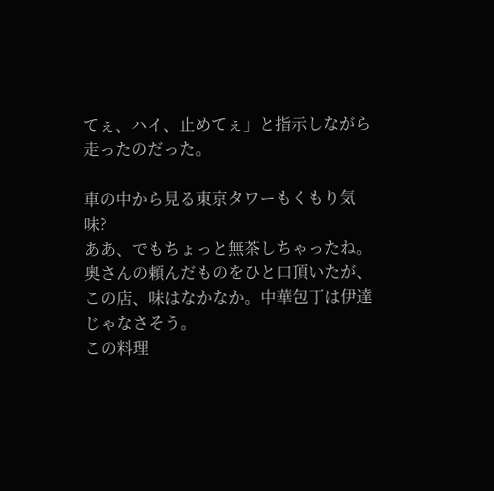てぇ、ハイ、止めてぇ」と指示しながら走ったのだった。

車の中から見る東京タワーもくもり気味?
ああ、でもちょっと無茶しちゃったね。
奥さんの頼んだものをひと口頂いたが、この店、味はなかなか。中華包丁は伊達じゃなさそう。
この料理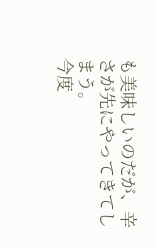も美味しいのだが、辛さが先にやってきてしまう。
今度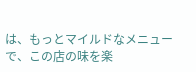は、もっとマイルドなメニューで、この店の味を楽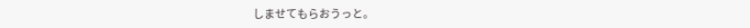しませてもらおうっと。